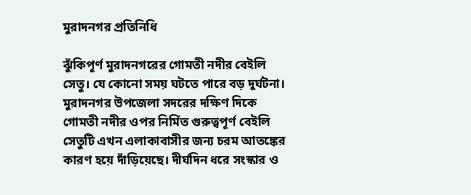মুরাদনগর প্রতিনিধি

ঝুঁকিপূর্ণ মুরাদনগরের গোমতী নদীর বেইলি সেতু। যে কোনো সময় ঘটতে পারে বড় দুর্ঘটনা। মুরাদনগর উপজেলা সদরের দক্ষিণ দিকে গোমতী নদীর ওপর নির্মিত গুরুত্বপূর্ণ বেইলি সেতুটি এখন এলাকাবাসীর জন্য চরম আতঙ্কের কারণ হয়ে দাঁড়িয়েছে। দীর্ঘদিন ধরে সংস্কার ও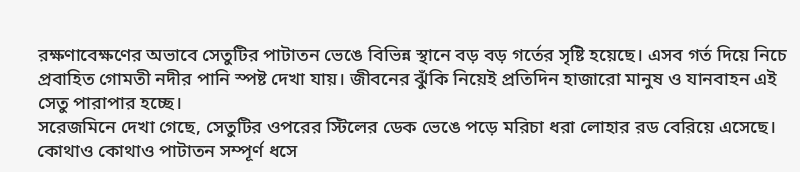রক্ষণাবেক্ষণের অভাবে সেতুটির পাটাতন ভেঙে বিভিন্ন স্থানে বড় বড় গর্তের সৃষ্টি হয়েছে। এসব গর্ত দিয়ে নিচে প্রবাহিত গোমতী নদীর পানি স্পষ্ট দেখা যায়। জীবনের ঝুঁকি নিয়েই প্রতিদিন হাজারো মানুষ ও যানবাহন এই সেতু পারাপার হচ্ছে।
সরেজমিনে দেখা গেছে, সেতুটির ওপরের স্টিলের ডেক ভেঙে পড়ে মরিচা ধরা লোহার রড বেরিয়ে এসেছে। কোথাও কোথাও পাটাতন সম্পূর্ণ ধসে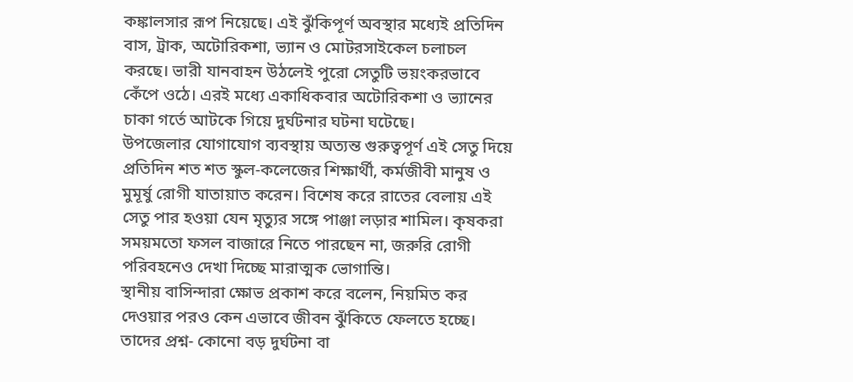কঙ্কালসার রূপ নিয়েছে। এই ঝুঁকিপূর্ণ অবস্থার মধ্যেই প্রতিদিন বাস, ট্রাক, অটোরিকশা, ভ্যান ও মোটরসাইকেল চলাচল করছে। ভারী যানবাহন উঠলেই পুরো সেতুটি ভয়ংকরভাবে কেঁপে ওঠে। এরই মধ্যে একাধিকবার অটোরিকশা ও ভ্যানের চাকা গর্তে আটকে গিয়ে দুর্ঘটনার ঘটনা ঘটেছে।
উপজেলার যোগাযোগ ব্যবস্থায় অত্যন্ত গুরুত্বপূর্ণ এই সেতু দিয়ে প্রতিদিন শত শত স্কুল-কলেজের শিক্ষার্থী, কর্মজীবী মানুষ ও মুমূর্ষু রোগী যাতায়াত করেন। বিশেষ করে রাতের বেলায় এই সেতু পার হওয়া যেন মৃত্যুর সঙ্গে পাঞ্জা লড়ার শামিল। কৃষকরা সময়মতো ফসল বাজারে নিতে পারছেন না, জরুরি রোগী পরিবহনেও দেখা দিচ্ছে মারাত্মক ভোগান্তি।
স্থানীয় বাসিন্দারা ক্ষোভ প্রকাশ করে বলেন, নিয়মিত কর দেওয়ার পরও কেন এভাবে জীবন ঝুঁকিতে ফেলতে হচ্ছে। তাদের প্রশ্ন- কোনো বড় দুর্ঘটনা বা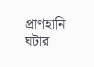প্রাণহানি ঘটার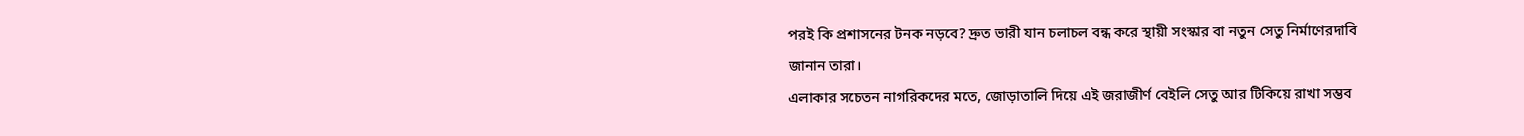পরই কি প্রশাসনের টনক নড়বে? দ্রুত ভারী যান চলাচল বন্ধ করে স্থায়ী সংস্কার বা নতুন সেতু নির্মাণেরদাবি জানান তারা।
এলাকার সচেতন নাগরিকদের মতে, জোড়াতালি দিয়ে এই জরাজীর্ণ বেইলি সেতু আর টিকিয়ে রাখা সম্ভব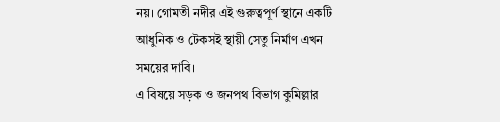নয়। গোমতী নদীর এই গুরুত্বপূর্ণ স্থানে একটি আধুনিক ও টেকসই স্থায়ী সেতু নির্মাণ এখন সময়ের দাবি।
এ বিষয়ে সড়ক ও জনপথ বিভাগ কুমিল্লার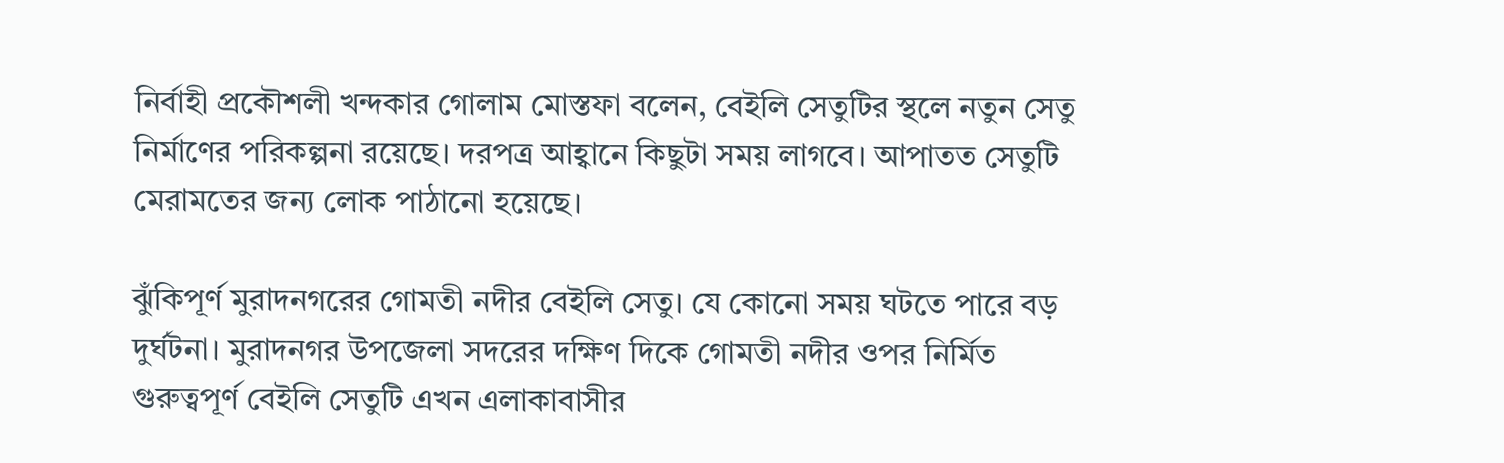নির্বাহী প্রকৌশলী খন্দকার গোলাম মোস্তফা বলেন, বেইলি সেতুটির স্থলে নতুন সেতু নির্মাণের পরিকল্পনা রয়েছে। দরপত্র আহ্বানে কিছুটা সময় লাগবে। আপাতত সেতুটি মেরামতের জন্য লোক পাঠানো হয়েছে।

ঝুঁকিপূর্ণ মুরাদনগরের গোমতী নদীর বেইলি সেতু। যে কোনো সময় ঘটতে পারে বড় দুর্ঘটনা। মুরাদনগর উপজেলা সদরের দক্ষিণ দিকে গোমতী নদীর ওপর নির্মিত গুরুত্বপূর্ণ বেইলি সেতুটি এখন এলাকাবাসীর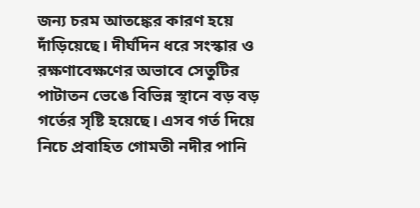জন্য চরম আতঙ্কের কারণ হয়ে দাঁড়িয়েছে। দীর্ঘদিন ধরে সংস্কার ও রক্ষণাবেক্ষণের অভাবে সেতুটির পাটাতন ভেঙে বিভিন্ন স্থানে বড় বড় গর্তের সৃষ্টি হয়েছে। এসব গর্ত দিয়ে নিচে প্রবাহিত গোমতী নদীর পানি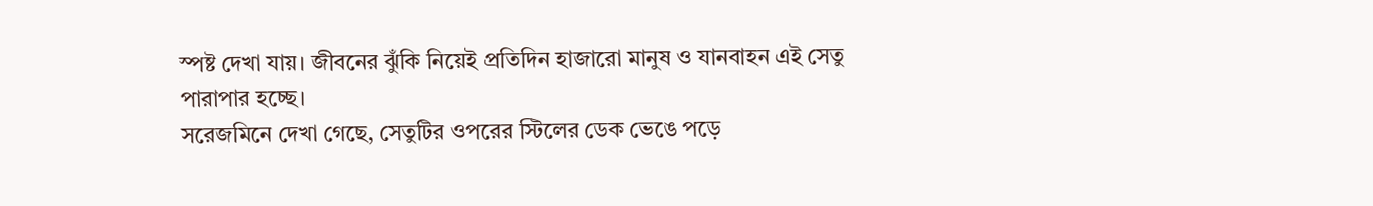স্পষ্ট দেখা যায়। জীবনের ঝুঁকি নিয়েই প্রতিদিন হাজারো মানুষ ও যানবাহন এই সেতু পারাপার হচ্ছে।
সরেজমিনে দেখা গেছে, সেতুটির ওপরের স্টিলের ডেক ভেঙে পড়ে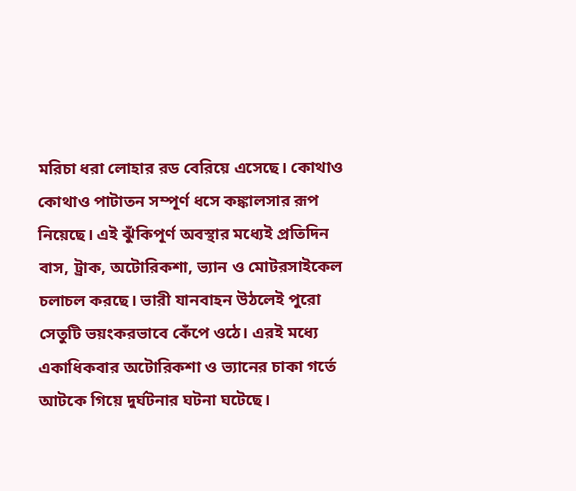মরিচা ধরা লোহার রড বেরিয়ে এসেছে। কোথাও কোথাও পাটাতন সম্পূর্ণ ধসে কঙ্কালসার রূপ নিয়েছে। এই ঝুঁকিপূর্ণ অবস্থার মধ্যেই প্রতিদিন বাস, ট্রাক, অটোরিকশা, ভ্যান ও মোটরসাইকেল চলাচল করছে। ভারী যানবাহন উঠলেই পুরো সেতুটি ভয়ংকরভাবে কেঁপে ওঠে। এরই মধ্যে একাধিকবার অটোরিকশা ও ভ্যানের চাকা গর্তে আটকে গিয়ে দুর্ঘটনার ঘটনা ঘটেছে।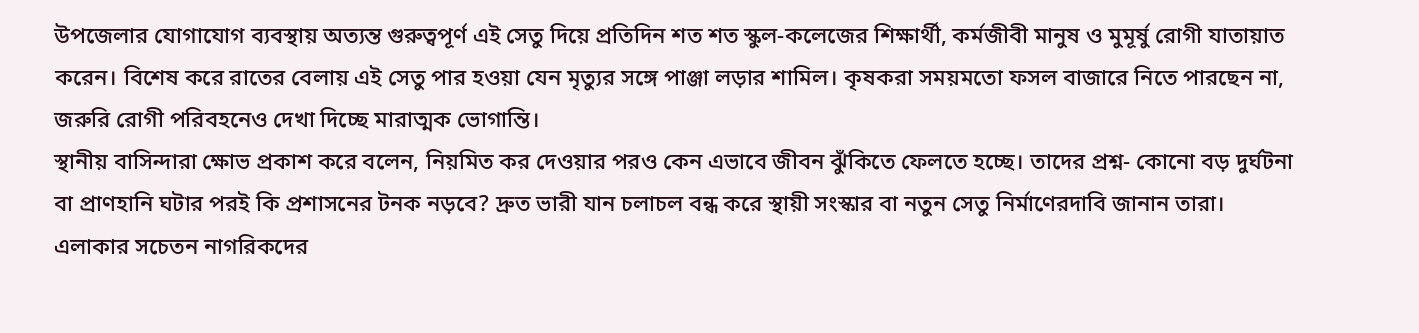উপজেলার যোগাযোগ ব্যবস্থায় অত্যন্ত গুরুত্বপূর্ণ এই সেতু দিয়ে প্রতিদিন শত শত স্কুল-কলেজের শিক্ষার্থী, কর্মজীবী মানুষ ও মুমূর্ষু রোগী যাতায়াত করেন। বিশেষ করে রাতের বেলায় এই সেতু পার হওয়া যেন মৃত্যুর সঙ্গে পাঞ্জা লড়ার শামিল। কৃষকরা সময়মতো ফসল বাজারে নিতে পারছেন না, জরুরি রোগী পরিবহনেও দেখা দিচ্ছে মারাত্মক ভোগান্তি।
স্থানীয় বাসিন্দারা ক্ষোভ প্রকাশ করে বলেন, নিয়মিত কর দেওয়ার পরও কেন এভাবে জীবন ঝুঁকিতে ফেলতে হচ্ছে। তাদের প্রশ্ন- কোনো বড় দুর্ঘটনা বা প্রাণহানি ঘটার পরই কি প্রশাসনের টনক নড়বে? দ্রুত ভারী যান চলাচল বন্ধ করে স্থায়ী সংস্কার বা নতুন সেতু নির্মাণেরদাবি জানান তারা।
এলাকার সচেতন নাগরিকদের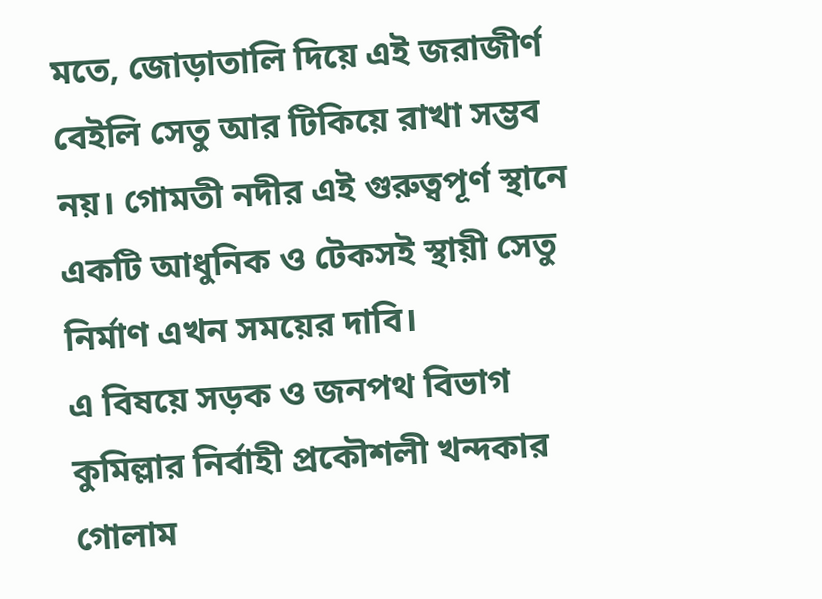মতে, জোড়াতালি দিয়ে এই জরাজীর্ণ বেইলি সেতু আর টিকিয়ে রাখা সম্ভব নয়। গোমতী নদীর এই গুরুত্বপূর্ণ স্থানে একটি আধুনিক ও টেকসই স্থায়ী সেতু নির্মাণ এখন সময়ের দাবি।
এ বিষয়ে সড়ক ও জনপথ বিভাগ কুমিল্লার নির্বাহী প্রকৌশলী খন্দকার গোলাম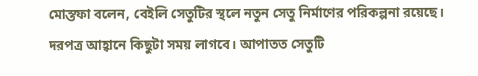মোস্তফা বলেন, বেইলি সেতুটির স্থলে নতুন সেতু নির্মাণের পরিকল্পনা রয়েছে। দরপত্র আহ্বানে কিছুটা সময় লাগবে। আপাতত সেতুটি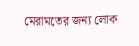মেরামতের জন্য লোক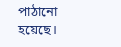পাঠানো হয়েছে।